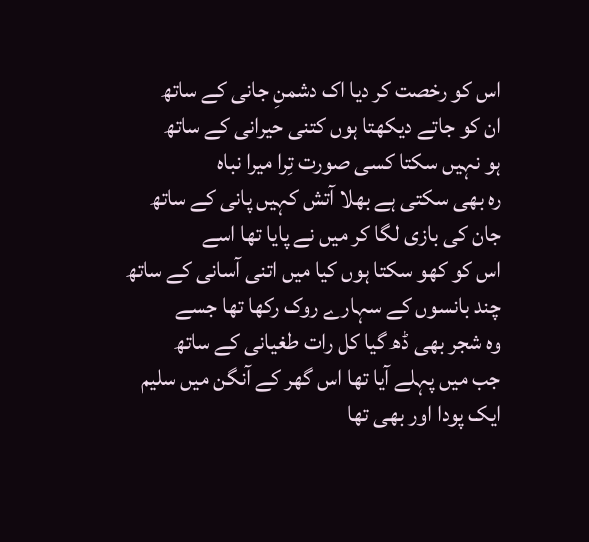اس کو رخصت کر دیا اک دشمنِ جانی کے ساتھ
ان کو جاتے دیکھتا ہوں کتنی حیرانی کے ساتھ
ہو نہیں سکتا کسی صورت تِرا میرا نباہ
رہ بھی سکتی ہے بھلا آتش کہیں پانی کے ساتھ
جان کی بازی لگا کر میں نے پایا تھا اسے
اس کو کھو سکتا ہوں کیا میں اتنی آسانی کے ساتھ
چند بانسوں کے سہارے روک رکھا تھا جسے
وہ شجر بھی ڈھ گیا کل رات طغیانی کے ساتھ
جب میں پہلے آیا تھا اس گھر کے آنگن میں سلیم
ایک پودا اور بھی تھا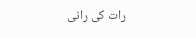رات کی رانی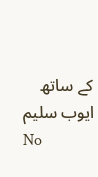کے ساتھ
ایوب سلیم
No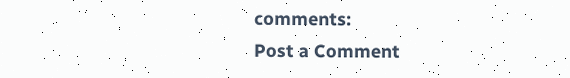comments:
Post a Comment